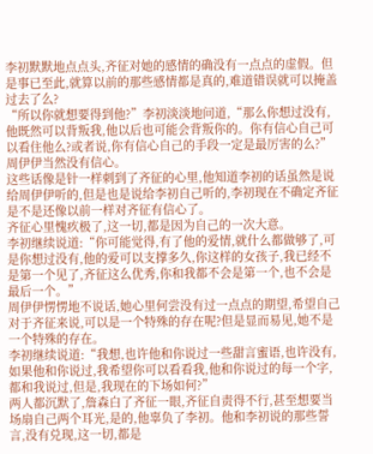李初默默地点点头,齐征对她的感情的确没有一点点的虚假。但是事已至此,就算以前的那些感情都是真的,难道错误就可以掩盖过去了么?
“所以你就想要得到他?”李初淡淡地问道,“那么你想过没有,他既然可以背叛我,他以后也可能会背叛你的。你有信心自己可以看住他么?或者说,你有信心自己的手段一定是最厉害的么?”
周伊伊当然没有信心。
这些话像是针一样刺到了齐征的心里,他知道李初的话虽然是说给周伊伊听的,但是也是说给李初自己听的,李初现在不确定齐征是不是还像以前一样对齐征有信心了。
齐征心里愧疚极了,这一切,都是因为自己的一次大意。
李初继续说道:“你可能觉得,有了他的爱情,就什么都做够了,可是你想过没有,他的爱可以支撑多久,你这样的女孩子,我已经不是第一个见了,齐征这么优秀,你和我都不会是第一个,也不会是最后一个。”
周伊伊愣愣地不说话,她心里何尝没有过一点点的期望,希望自己对于齐征来说,可以是一个特殊的存在呢?但是显而易见,她不是一个特殊的存在。
李初继续说道:“我想,也许他和你说过一些甜言蜜语,也许没有,如果他和你说过,我希望你可以看看我,他和你说过的每一个字,都和我说过,但是,我现在的下场如何?”
两人都沉默了,詹森白了齐征一眼,齐征自责得不行,甚至想要当场扇自己两个耳光,是的,他辜负了李初。他和李初说的那些誓言,没有兑现,这一切,都是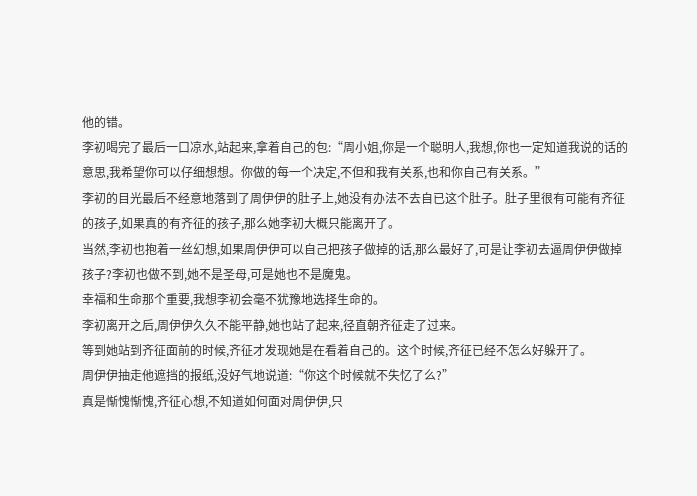他的错。
李初喝完了最后一口凉水,站起来,拿着自己的包:“周小姐,你是一个聪明人,我想,你也一定知道我说的话的意思,我希望你可以仔细想想。你做的每一个决定,不但和我有关系,也和你自己有关系。”
李初的目光最后不经意地落到了周伊伊的肚子上,她没有办法不去自已这个肚子。肚子里很有可能有齐征的孩子,如果真的有齐征的孩子,那么她李初大概只能离开了。
当然,李初也抱着一丝幻想,如果周伊伊可以自己把孩子做掉的话,那么最好了,可是让李初去逼周伊伊做掉孩子?李初也做不到,她不是圣母,可是她也不是魔鬼。
幸福和生命那个重要,我想李初会毫不犹豫地选择生命的。
李初离开之后,周伊伊久久不能平静,她也站了起来,径直朝齐征走了过来。
等到她站到齐征面前的时候,齐征才发现她是在看着自己的。这个时候,齐征已经不怎么好躲开了。
周伊伊抽走他遮挡的报纸,没好气地说道:“你这个时候就不失忆了么?”
真是惭愧惭愧,齐征心想,不知道如何面对周伊伊,只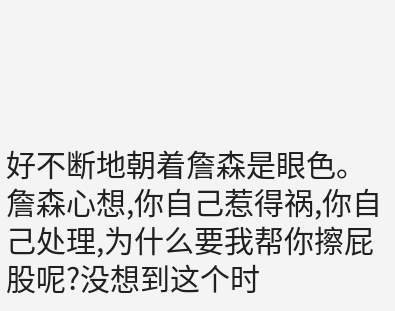好不断地朝着詹森是眼色。
詹森心想,你自己惹得祸,你自己处理,为什么要我帮你擦屁股呢?没想到这个时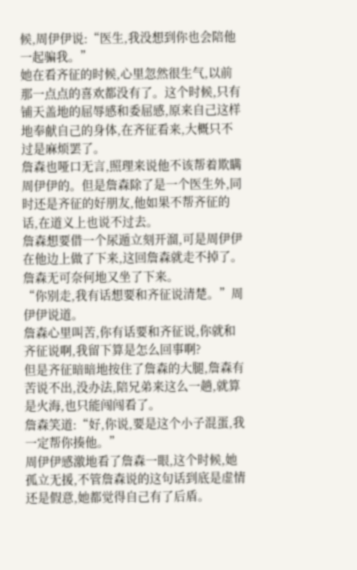候,周伊伊说:“医生,我没想到你也会陪他一起骗我。”
她在看齐征的时候,心里忽然很生气,以前那一点点的喜欢都没有了。这个时候,只有铺天盖地的屈辱感和委屈感,原来自己这样地奉献自己的身体,在齐征看来,大概只不过是麻烦罢了。
詹森也哑口无言,照理来说他不该帮着欺瞒周伊伊的。但是詹森除了是一个医生外,同时还是齐征的好朋友,他如果不帮齐征的话,在道义上也说不过去。
詹森想要借一个尿遁立刻开溜,可是周伊伊在他边上做了下来,这回詹森就走不掉了。
詹森无可奈何地又坐了下来。
“你别走,我有话想要和齐征说清楚。”周伊伊说道。
詹森心里叫苦,你有话要和齐征说,你就和齐征说啊,我留下算是怎么回事啊?
但是齐征暗暗地按住了詹森的大腿,詹森有苦说不出,没办法,陪兄弟来这么一趟,就算是火海,也只能闯闯看了。
詹森笑道:“好,你说,要是这个小子混蛋,我一定帮你揍他。”
周伊伊感激地看了詹森一眼,这个时候,她孤立无援,不管詹森说的这句话到底是虚情还是假意,她都觉得自己有了后盾。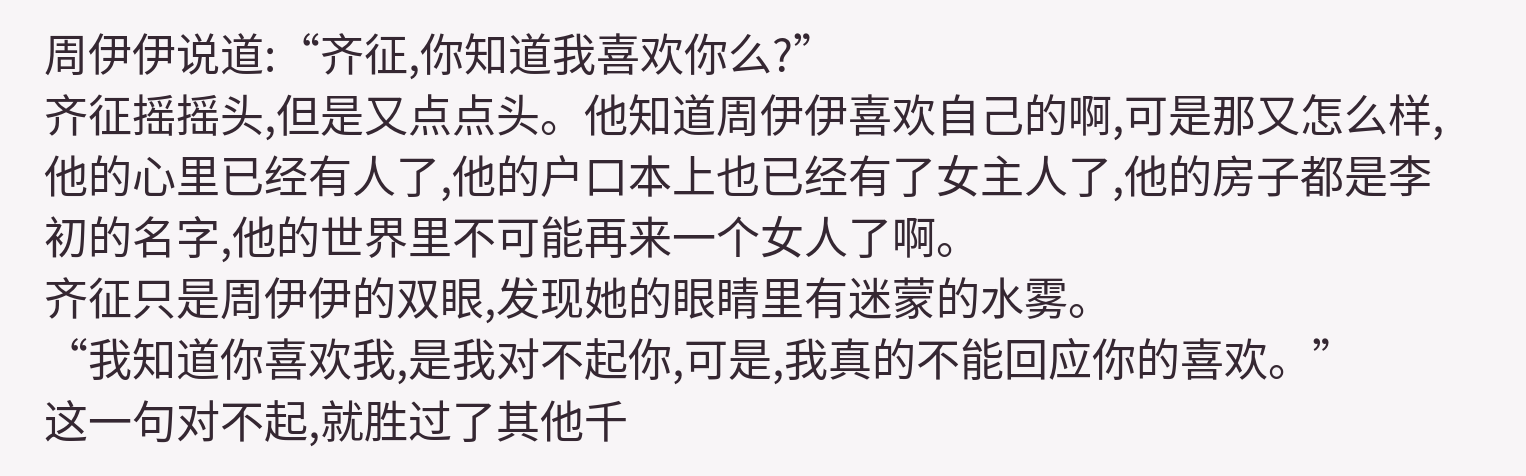周伊伊说道:“齐征,你知道我喜欢你么?”
齐征摇摇头,但是又点点头。他知道周伊伊喜欢自己的啊,可是那又怎么样,他的心里已经有人了,他的户口本上也已经有了女主人了,他的房子都是李初的名字,他的世界里不可能再来一个女人了啊。
齐征只是周伊伊的双眼,发现她的眼睛里有迷蒙的水雾。
“我知道你喜欢我,是我对不起你,可是,我真的不能回应你的喜欢。”
这一句对不起,就胜过了其他千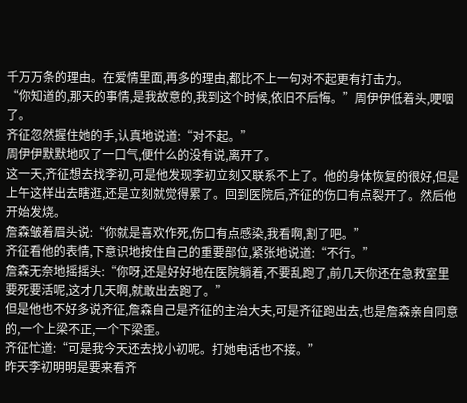千万万条的理由。在爱情里面,再多的理由,都比不上一句对不起更有打击力。
“你知道的,那天的事情,是我故意的,我到这个时候,依旧不后悔。”周伊伊低着头,哽咽了。
齐征忽然握住她的手,认真地说道:“对不起。”
周伊伊默默地叹了一口气,便什么的没有说,离开了。
这一天,齐征想去找李初,可是他发现李初立刻又联系不上了。他的身体恢复的很好,但是上午这样出去瞎逛,还是立刻就觉得累了。回到医院后,齐征的伤口有点裂开了。然后他开始发烧。
詹森皱着眉头说:“你就是喜欢作死,伤口有点感染,我看啊,割了吧。”
齐征看他的表情,下意识地按住自己的重要部位,紧张地说道:“不行。”
詹森无奈地摇摇头:“你呀,还是好好地在医院躺着,不要乱跑了,前几天你还在急救室里要死要活呢,这才几天啊,就敢出去跑了。”
但是他也不好多说齐征,詹森自己是齐征的主治大夫,可是齐征跑出去,也是詹森亲自同意的,一个上梁不正,一个下梁歪。
齐征忙道:“可是我今天还去找小初呢。打她电话也不接。”
昨天李初明明是要来看齐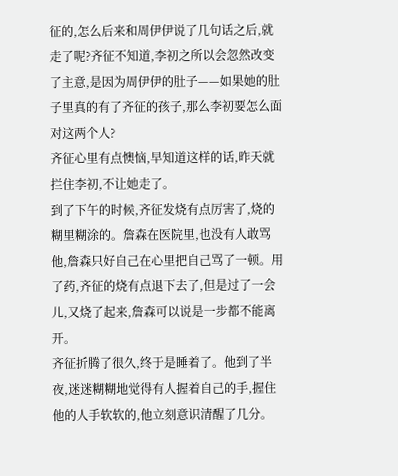征的,怎么后来和周伊伊说了几句话之后,就走了呢?齐征不知道,李初之所以会忽然改变了主意,是因为周伊伊的肚子——如果她的肚子里真的有了齐征的孩子,那么李初要怎么面对这两个人?
齐征心里有点懊恼,早知道这样的话,昨天就拦住李初,不让她走了。
到了下午的时候,齐征发烧有点厉害了,烧的糊里糊涂的。詹森在医院里,也没有人敢骂他,詹森只好自己在心里把自己骂了一顿。用了药,齐征的烧有点退下去了,但是过了一会儿,又烧了起来,詹森可以说是一步都不能离开。
齐征折腾了很久,终于是睡着了。他到了半夜,迷迷糊糊地觉得有人握着自己的手,握住他的人手软软的,他立刻意识清醒了几分。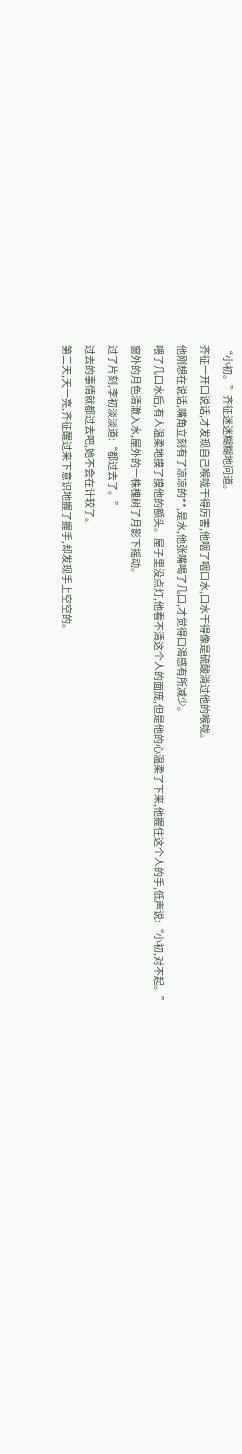“小初。”齐征迷迷糊糊地问道。
齐征一开口说话,才发现自己喉咙干得厉害,他咽了咽口水,口水干得像是硫酸淌过他的喉咙。
他刚想在说话,嘴角立刻有了凉凉的**,是水,他张嘴喝了几口,才觉得口渴感有所减少。
喂了几口水后,有人温柔地摸了摸他的额头。屋子里没点灯,他看不清这个人的面庞,但是他的心温柔了下来,他握住这个人的手,低声说:“小初,对不起。”
窗外的月色清澈入水,屋外的一株槐树了月影下摇动。
过了片刻,李初淡淡道:“都过去了。”
过去的事情就都过去吧,她不会在计较了。
第二天,天一亮,齐征醒过来下意识地握了握手,却发现手上空空的。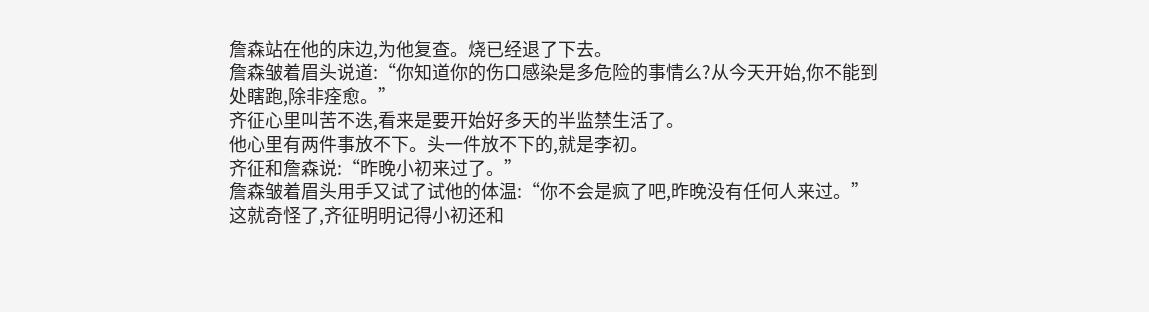詹森站在他的床边,为他复查。烧已经退了下去。
詹森皱着眉头说道:“你知道你的伤口感染是多危险的事情么?从今天开始,你不能到处瞎跑,除非痊愈。”
齐征心里叫苦不迭,看来是要开始好多天的半监禁生活了。
他心里有两件事放不下。头一件放不下的,就是李初。
齐征和詹森说:“昨晚小初来过了。”
詹森皱着眉头用手又试了试他的体温:“你不会是疯了吧,昨晚没有任何人来过。”
这就奇怪了,齐征明明记得小初还和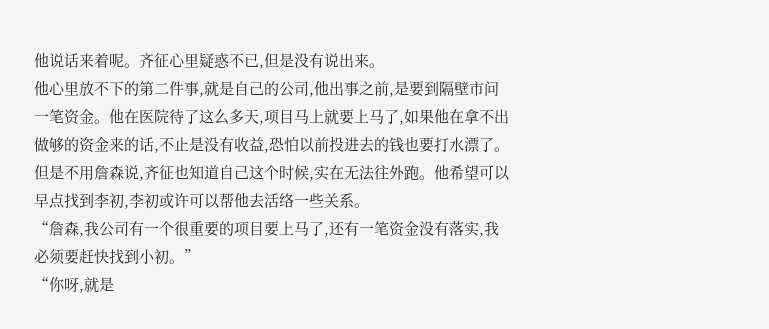他说话来着呢。齐征心里疑惑不已,但是没有说出来。
他心里放不下的第二件事,就是自己的公司,他出事之前,是要到隔壁市问一笔资金。他在医院待了这么多天,项目马上就要上马了,如果他在拿不出做够的资金来的话,不止是没有收益,恐怕以前投进去的钱也要打水漂了。
但是不用詹森说,齐征也知道自己这个时候,实在无法往外跑。他希望可以早点找到李初,李初或许可以帮他去活络一些关系。
“詹森,我公司有一个很重要的项目要上马了,还有一笔资金没有落实,我必须要赶快找到小初。”
“你呀,就是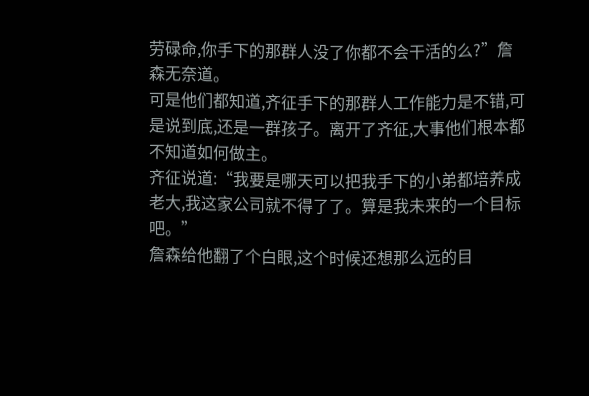劳碌命,你手下的那群人没了你都不会干活的么?”詹森无奈道。
可是他们都知道,齐征手下的那群人工作能力是不错,可是说到底,还是一群孩子。离开了齐征,大事他们根本都不知道如何做主。
齐征说道:“我要是哪天可以把我手下的小弟都培养成老大,我这家公司就不得了了。算是我未来的一个目标吧。”
詹森给他翻了个白眼,这个时候还想那么远的目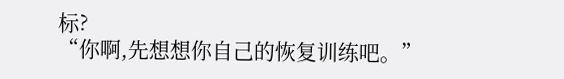标?
“你啊,先想想你自己的恢复训练吧。”